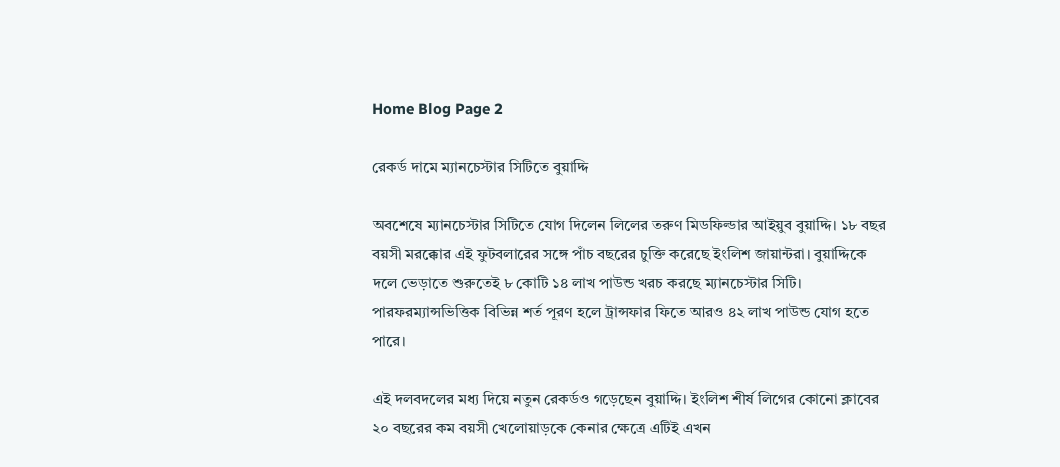Home Blog Page 2

রেকর্ড দামে ম্যানচেস্টার সিটিতে বুয়াদ্দি

অবশেষে ম্যানচেস্টার সিটিতে যোগ দিলেন লিলের তরুণ মিডফিল্ডার আইয়ুব বুয়াদ্দি। ১৮ বছর বয়সী মরক্কোর এই ফুটবলারের সঙ্গে পাঁচ বছরের চুক্তি করেছে ইংলিশ জায়ান্টরা। বুয়াদ্দিকে দলে ভেড়াতে শুরুতেই ৮ কোটি ১৪ লাখ পাউন্ড খরচ করছে ম্যানচেস্টার সিটি। পারফরম্যান্সভিত্তিক বিভিন্ন শর্ত পূরণ হলে ট্রান্সফার ফিতে আরও ৪২ লাখ পাউন্ড যোগ হতে পারে।

এই দলবদলের মধ্য দিয়ে নতুন রেকর্ডও গড়েছেন বুয়াদ্দি। ইংলিশ শীর্ষ লিগের কোনো ক্লাবের ২০ বছরের কম বয়সী খেলোয়াড়কে কেনার ক্ষেত্রে এটিই এখন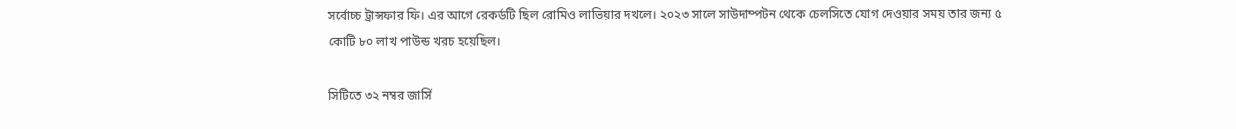সর্বোচ্চ ট্রান্সফার ফি। এর আগে রেকর্ডটি ছিল রোমিও লাভিয়ার দখলে। ২০২৩ সালে সাউদাম্পটন থেকে চেলসিতে যোগ দেওয়ার সময় তার জন্য ৫ কোটি ৮০ লাখ পাউন্ড খরচ হয়েছিল।

সিটিতে ৩২ নম্বর জার্সি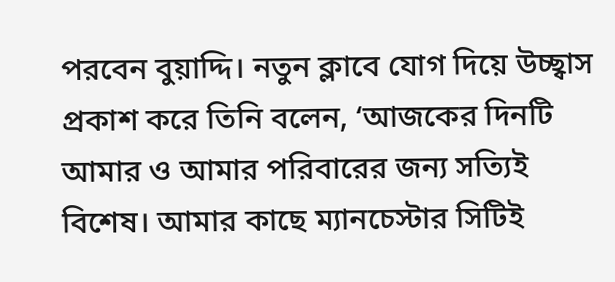পরবেন বুয়াদ্দি। নতুন ক্লাবে যোগ দিয়ে উচ্ছ্বাস প্রকাশ করে তিনি বলেন, ‘আজকের দিনটি আমার ও আমার পরিবারের জন্য সত্যিই বিশেষ। আমার কাছে ম্যানচেস্টার সিটিই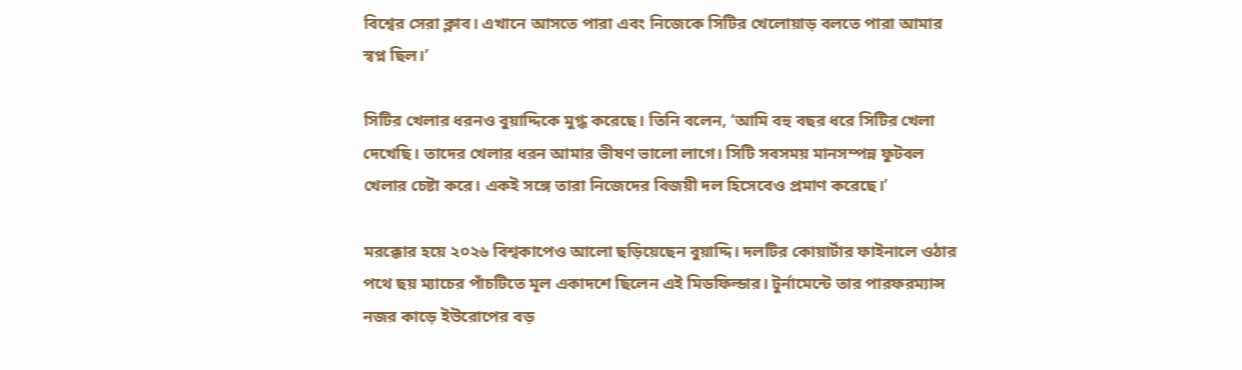বিশ্বের সেরা ক্লাব। এখানে আসতে পারা এবং নিজেকে সিটির খেলোয়াড় বলতে পারা আমার স্বপ্ন ছিল।’

সিটির খেলার ধরনও বুয়াদ্দিকে মুগ্ধ করেছে। তিনি বলেন, ‘আমি বহু বছর ধরে সিটির খেলা দেখেছি। তাদের খেলার ধরন আমার ভীষণ ভালো লাগে। সিটি সবসময় মানসম্পন্ন ফুটবল খেলার চেষ্টা করে। একই সঙ্গে তারা নিজেদের বিজয়ী দল হিসেবেও প্রমাণ করেছে।’

মরক্কোর হয়ে ২০২৬ বিশ্বকাপেও আলো ছড়িয়েছেন বুয়াদ্দি। দলটির কোয়ার্টার ফাইনালে ওঠার পথে ছয় ম্যাচের পাঁচটিতে মূল একাদশে ছিলেন এই মিডফিল্ডার। টুর্নামেন্টে তার পারফরম্যান্স নজর কাড়ে ইউরোপের বড়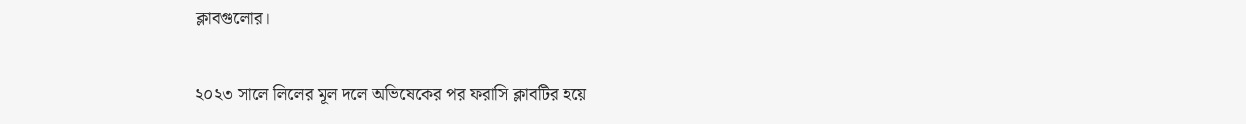ক্লাবগুলোর।

২০২৩ সালে লিলের মূল দলে অভিষেকের পর ফরাসি ক্লাবটির হয়ে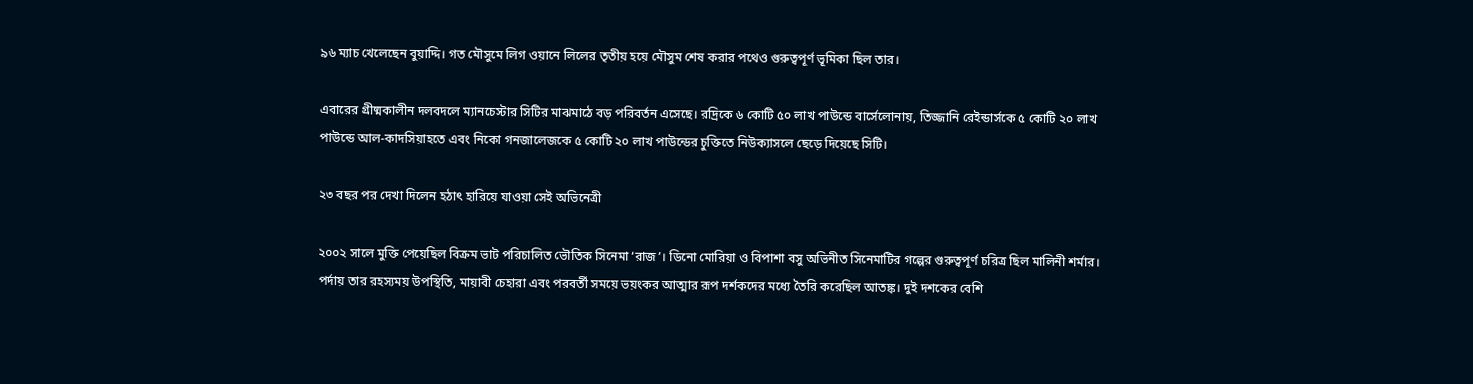৯৬ ম্যাচ খেলেছেন বুয়াদ্দি। গত মৌসুমে লিগ ওয়ানে লিলের তৃতীয় হয়ে মৌসুম শেষ করার পথেও গুরুত্বপূর্ণ ভূমিকা ছিল তার।

এবারের গ্রীষ্মকালীন দলবদলে ম্যানচেস্টার সিটির মাঝমাঠে বড় পরিবর্তন এসেছে। রদ্রিকে ৬ কোটি ৫০ লাখ পাউন্ডে বার্সেলোনায়, তিজ্জানি রেইন্ডার্সকে ৫ কোটি ২০ লাখ পাউন্ডে আল-কাদসিয়াহতে এবং নিকো গনজালেজকে ৫ কোটি ২০ লাখ পাউন্ডের চুক্তিতে নিউক্যাসলে ছেড়ে দিয়েছে সিটি।

২৩ বছর পর দেখা দিলেন হঠাৎ হারিয়ে যাওয়া সেই অভিনেত্রী

২০০২ সালে মুক্তি পেয়েছিল বিক্রম ভাট পরিচালিত ভৌতিক সিনেমা ‘রাজ’। ডিনো মোরিয়া ও বিপাশা বসু অভিনীত সিনেমাটির গল্পের গুরুত্বপূর্ণ চরিত্র ছিল মালিনী শর্মার। পর্দায় তার রহস্যময় উপস্থিতি, মায়াবী চেহারা এবং পরবর্তী সময়ে ভয়ংকর আত্মার রূপ দর্শকদের মধ্যে তৈরি করেছিল আতঙ্ক। দুই দশকের বেশি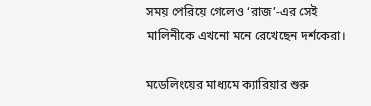সময় পেরিয়ে গেলেও ‘রাজ’-এর সেই মালিনীকে এখনো মনে রেখেছেন দর্শকেরা।

মডেলিংয়ের মাধ্যমে ক্যারিয়ার শুরু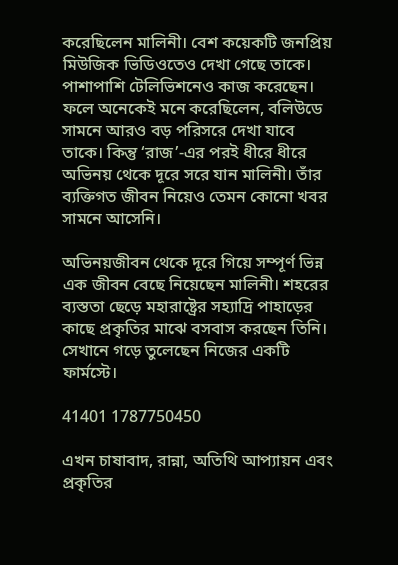করেছিলেন মালিনী। বেশ কয়েকটি জনপ্রিয় মিউজিক ভিডিওতেও দেখা গেছে তাকে। পাশাপাশি টেলিভিশনেও কাজ করেছেন। ফলে অনেকেই মনে করেছিলেন, বলিউডে সামনে আরও বড় পরিসরে দেখা যাবে তাকে। কিন্তু ‘রাজ’-এর পরই ধীরে ধীরে অভিনয় থেকে দূরে সরে যান মালিনী। তাঁর ব্যক্তিগত জীবন নিয়েও তেমন কোনো খবর সামনে আসেনি।

অভিনয়জীবন থেকে দূরে গিয়ে সম্পূর্ণ ভিন্ন এক জীবন বেছে নিয়েছেন মালিনী। শহরের ব্যস্ততা ছেড়ে মহারাষ্ট্রের সহ্যাদ্রি পাহাড়ের কাছে প্রকৃতির মাঝে বসবাস করছেন তিনি। সেখানে গড়ে তুলেছেন নিজের একটি ফার্মস্টে।

41401 1787750450

এখন চাষাবাদ, রান্না, অতিথি আপ্যায়ন এবং প্রকৃতির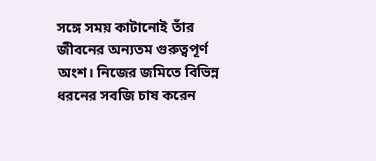সঙ্গে সময় কাটানোই তাঁর জীবনের অন্যতম গুরুত্বপূর্ণ অংশ। নিজের জমিতে বিভিন্ন ধরনের সবজি চাষ করেন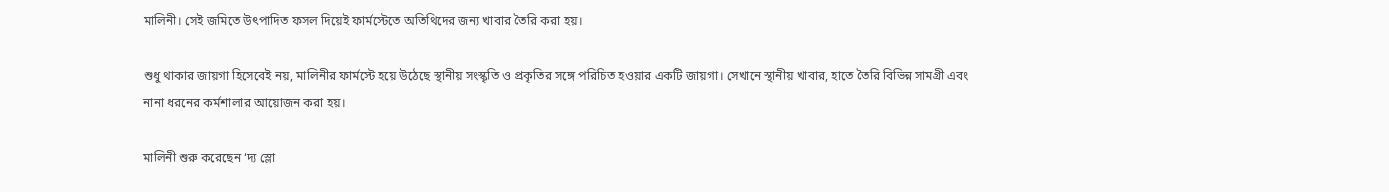মালিনী। সেই জমিতে উৎপাদিত ফসল দিয়েই ফার্মস্টেতে অতিথিদের জন্য খাবার তৈরি করা হয়।

শুধু থাকার জায়গা হিসেবেই নয়, মালিনীর ফার্মস্টে হয়ে উঠেছে স্থানীয় সংস্কৃতি ও প্রকৃতির সঙ্গে পরিচিত হওয়ার একটি জায়গা। সেখানে স্থানীয় খাবার, হাতে তৈরি বিভিন্ন সামগ্রী এবং নানা ধরনের কর্মশালার আয়োজন করা হয়।

মালিনী শুরু করেছেন ‘দ্য স্লো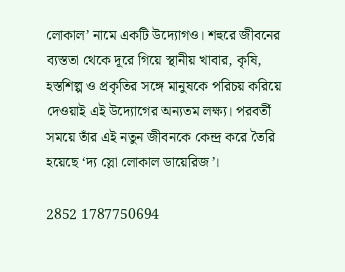লোকাল’ নামে একটি উদ্যোগও। শহুরে জীবনের ব্যস্ততা থেকে দূরে গিয়ে স্থানীয় খাবার, কৃষি, হস্তশিল্প ও প্রকৃতির সঙ্গে মানুষকে পরিচয় করিয়ে দেওয়াই এই উদ্যোগের অন্যতম লক্ষ্য। পরবর্তী সময়ে তাঁর এই নতুন জীবনকে কেন্দ্র করে তৈরি হয়েছে ‘দ্য স্লো লোকাল ডায়েরিজ’।

2852 1787750694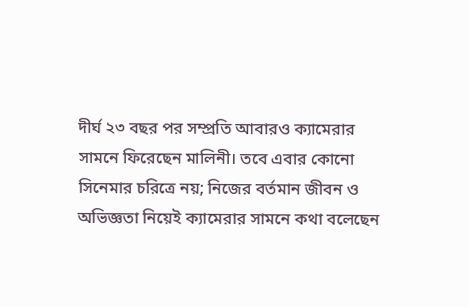দীর্ঘ ২৩ বছর পর সম্প্রতি আবারও ক্যামেরার সামনে ফিরেছেন মালিনী। তবে এবার কোনো সিনেমার চরিত্রে নয়; নিজের বর্তমান জীবন ও অভিজ্ঞতা নিয়েই ক্যামেরার সামনে কথা বলেছেন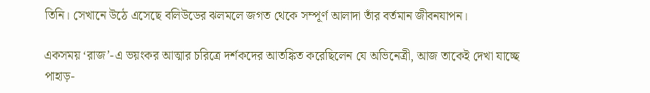তিনি। সেখানে উঠে এসেছে বলিউডের ঝলমলে জগত থেকে সম্পূর্ণ আলাদা তাঁর বর্তমান জীবনযাপন।

একসময় ‘রাজ’-এ ভয়ংকর আত্মার চরিত্রে দর্শকদের আতঙ্কিত করেছিলেন যে অভিনেত্রী, আজ তাকেই দেখা যাচ্ছে পাহাড়-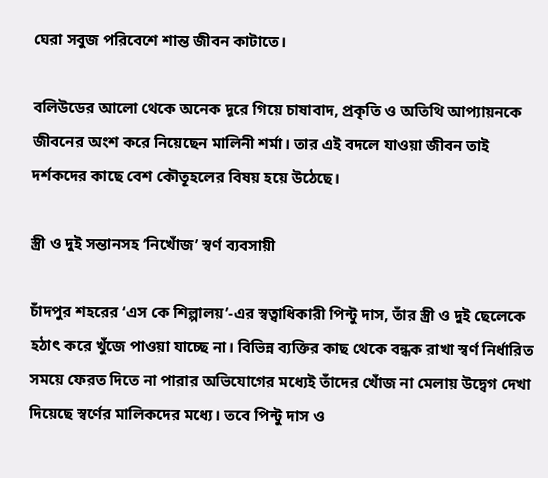ঘেরা সবুজ পরিবেশে শান্ত জীবন কাটাতে।

বলিউডের আলো থেকে অনেক দূরে গিয়ে চাষাবাদ, প্রকৃতি ও অতিথি আপ্যায়নকে জীবনের অংশ করে নিয়েছেন মালিনী শর্মা। তার এই বদলে যাওয়া জীবন তাই দর্শকদের কাছে বেশ কৌতূহলের বিষয় হয়ে উঠেছে।

স্ত্রী ও দুই সন্তানসহ ‘নিখোঁজ’ স্বর্ণ ব্যবসায়ী

চাঁদপুর শহরের ‘এস কে শিল্পালয়’-এর স্বত্বাধিকারী পিন্টু দাস, তাঁর স্ত্রী ও দুই ছেলেকে হঠাৎ করে খুঁজে পাওয়া যাচ্ছে না। বিভিন্ন ব্যক্তির কাছ থেকে বন্ধক রাখা স্বর্ণ নির্ধারিত সময়ে ফেরত দিতে না পারার অভিযোগের মধ্যেই তাঁদের খোঁজ না মেলায় উদ্বেগ দেখা দিয়েছে স্বর্ণের মালিকদের মধ্যে। তবে পিন্টু দাস ও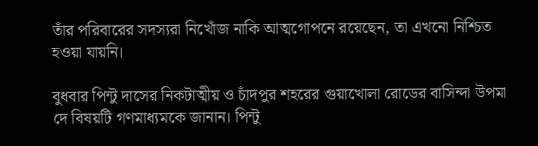তাঁর পরিবারের সদস্যরা নিখোঁজ নাকি আত্মগোপনে রয়েছেন, তা এখনো নিশ্চিত হওয়া যায়নি।

বুধবার পিন্টু দাসের নিকটাত্মীয় ও চাঁদপুর শহরের গুয়াখোলা রোডের বাসিন্দা উপমা দে বিষয়টি গণমাধ্যমকে জানান। পিন্টু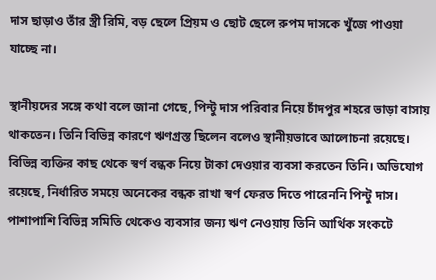দাস ছাড়াও তাঁর স্ত্রী রিমি, বড় ছেলে প্রিয়ম ও ছোট ছেলে রুপম দাসকে খুঁজে পাওয়া যাচ্ছে না।

স্থানীয়দের সঙ্গে কথা বলে জানা গেছে, পিন্টু দাস পরিবার নিয়ে চাঁদপুর শহরে ভাড়া বাসায় থাকতেন। তিনি বিভিন্ন কারণে ঋণগ্রস্ত ছিলেন বলেও স্থানীয়ভাবে আলোচনা রয়েছে। বিভিন্ন ব্যক্তির কাছ থেকে স্বর্ণ বন্ধক নিয়ে টাকা দেওয়ার ব্যবসা করতেন তিনি। অভিযোগ রয়েছে, নির্ধারিত সময়ে অনেকের বন্ধক রাখা স্বর্ণ ফেরত দিতে পারেননি পিন্টু দাস। পাশাপাশি বিভিন্ন সমিতি থেকেও ব্যবসার জন্য ঋণ নেওয়ায় তিনি আর্থিক সংকটে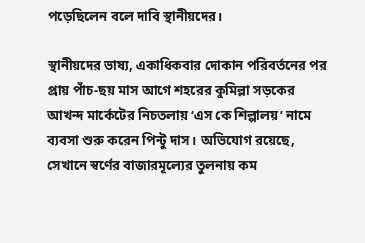পড়েছিলেন বলে দাবি স্থানীয়দের।

স্থানীয়দের ভাষ্য, একাধিকবার দোকান পরিবর্তনের পর প্রায় পাঁচ-ছয় মাস আগে শহরের কুমিল্লা সড়কের আখন্দ মার্কেটের নিচতলায় ‘এস কে শিল্পালয়’ নামে ব্যবসা শুরু করেন পিন্টু দাস। অভিযোগ রয়েছে, সেখানে স্বর্ণের বাজারমূল্যের তুলনায় কম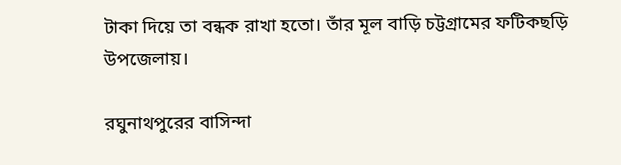টাকা দিয়ে তা বন্ধক রাখা হতো। তাঁর মূল বাড়ি চট্টগ্রামের ফটিকছড়ি উপজেলায়।

রঘুনাথপুরের বাসিন্দা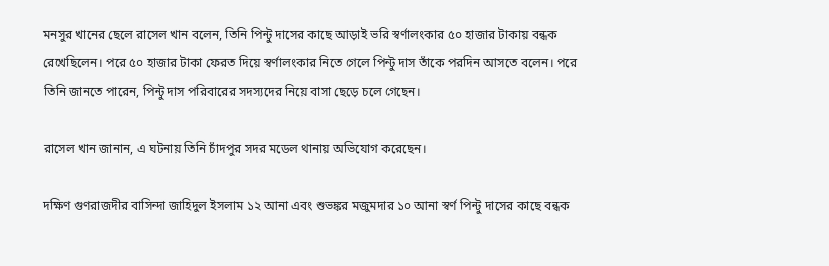মনসুর খানের ছেলে রাসেল খান বলেন, তিনি পিন্টু দাসের কাছে আড়াই ভরি স্বর্ণালংকার ৫০ হাজার টাকায় বন্ধক রেখেছিলেন। পরে ৫০ হাজার টাকা ফেরত দিয়ে স্বর্ণালংকার নিতে গেলে পিন্টু দাস তাঁকে পরদিন আসতে বলেন। পরে তিনি জানতে পারেন, পিন্টু দাস পরিবারের সদস্যদের নিয়ে বাসা ছেড়ে চলে গেছেন।

রাসেল খান জানান, এ ঘটনায় তিনি চাঁদপুর সদর মডেল থানায় অভিযোগ করেছেন।

দক্ষিণ গুণরাজদীর বাসিন্দা জাহিদুল ইসলাম ১২ আনা এবং শুভঙ্কর মজুমদার ১০ আনা স্বর্ণ পিন্টু দাসের কাছে বন্ধক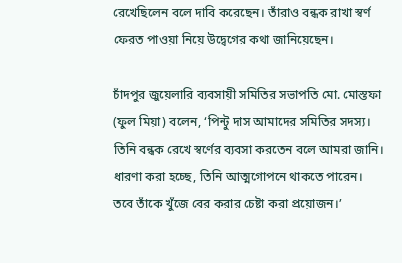রেখেছিলেন বলে দাবি করেছেন। তাঁরাও বন্ধক রাখা স্বর্ণ ফেরত পাওয়া নিয়ে উদ্বেগের কথা জানিয়েছেন।

চাঁদপুর জুয়েলারি ব্যবসায়ী সমিতির সভাপতি মো. মোস্তফা (ফুল মিয়া) বলেন, ‘পিন্টু দাস আমাদের সমিতির সদস্য। তিনি বন্ধক রেখে স্বর্ণের ব্যবসা করতেন বলে আমরা জানি। ধারণা করা হচ্ছে, তিনি আত্মগোপনে থাকতে পারেন। তবে তাঁকে খুঁজে বের করার চেষ্টা করা প্রয়োজন।’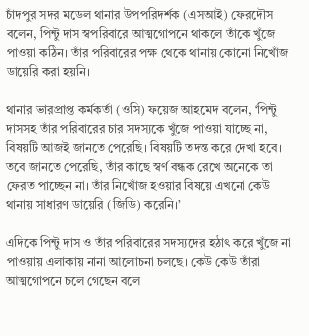চাঁদপুর সদর মডেল থানার উপপরিদর্শক (এসআই) ফেরদৌস বলেন, পিন্টু দাস স্বপরিবারে আত্মগোপনে থাকলে তাঁকে খুঁজে পাওয়া কঠিন। তাঁর পরিবারের পক্ষ থেকে থানায় কোনো নিখোঁজ ডায়েরি করা হয়নি।

থানার ভারপ্রাপ্ত কর্মকর্তা (ওসি) ফয়েজ আহমেদ বলেন, ‘পিন্টু দাসসহ তাঁর পরিবারের চার সদস্যকে খুঁজে পাওয়া যাচ্ছে না, বিষয়টি আজই জানতে পেরেছি। বিষয়টি তদন্ত করে দেখা হবে। তবে জানতে পেরেছি, তাঁর কাছে স্বর্ণ বন্ধক রেখে অনেকে তা ফেরত পাচ্ছেন না। তাঁর নিখোঁজ হওয়ার বিষয়ে এখনো কেউ থানায় সাধারণ ডায়েরি (জিডি) করেনি।’

এদিকে পিন্টু দাস ও তাঁর পরিবারের সদস্যদের হঠাৎ করে খুঁজে না পাওয়ায় এলাকায় নানা আলোচনা চলছে। কেউ কেউ তাঁরা আত্মগোপনে চলে গেছেন বলে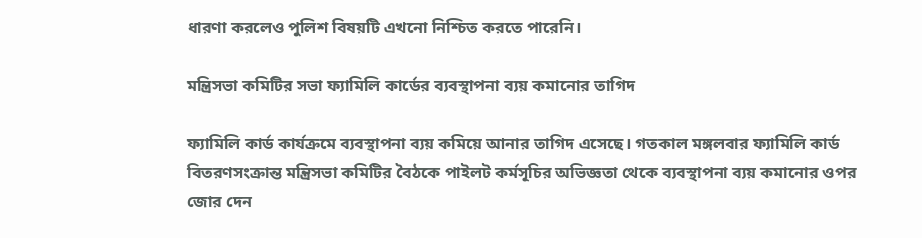ধারণা করলেও পুলিশ বিষয়টি এখনো নিশ্চিত করতে পারেনি।

মন্ত্রিসভা কমিটির সভা ফ্যামিলি কার্ডের ব্যবস্থাপনা ব্যয় কমানোর তাগিদ

ফ্যামিলি কার্ড কার্যক্রমে ব্যবস্থাপনা ব্যয় কমিয়ে আনার তাগিদ এসেছে। গতকাল মঙ্গলবার ফ্যামিলি কার্ড বিতরণসংক্রান্ত মন্ত্রিসভা কমিটির বৈঠকে পাইলট কর্মসূচির অভিজ্ঞতা থেকে ব্যবস্থাপনা ব্যয় কমানোর ওপর জোর দেন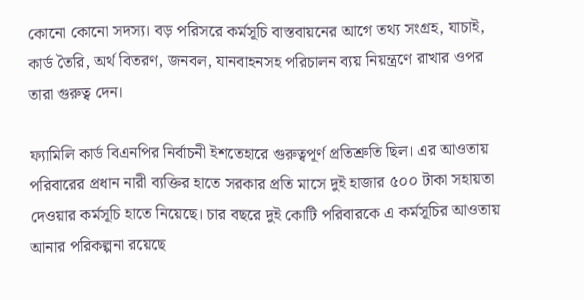কোনো কোনো সদস্য। বড় পরিসরে কর্মসূচি বাস্তবায়নের আগে তথ্য সংগ্রহ, যাচাই, কার্ড তৈরি, অর্থ বিতরণ, জনবল, যানবাহনসহ পরিচালন ব্যয় নিয়ন্ত্রণে রাখার ওপর তারা গুরুত্ব দেন।

ফ্যামিলি কার্ড বিএনপির নির্বাচনী ইশতেহারে গুরুত্বপূর্ণ প্রতিশ্রুতি ছিল। এর আওতায় পরিবারের প্রধান নারী ব্যক্তির হাতে সরকার প্রতি মাসে দুই হাজার ৫০০ টাকা সহায়তা দেওয়ার কর্মসূচি হাতে নিয়েছে। চার বছরে দুই কোটি পরিবারকে এ কর্মসূচির আওতায় আনার পরিকল্পনা রয়েছে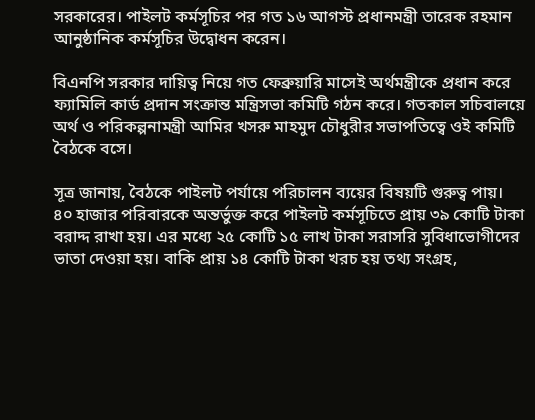সরকারের। পাইলট কর্মসূচির পর গত ১৬ আগস্ট প্রধানমন্ত্রী তারেক রহমান আনুষ্ঠানিক কর্মসূচির উদ্বোধন করেন।

বিএনপি সরকার দায়িত্ব নিয়ে গত ফেব্রুয়ারি মাসেই অর্থমন্ত্রীকে প্রধান করে ফ্যামিলি কার্ড প্রদান সংক্রান্ত মন্ত্রিসভা কমিটি গঠন করে। গতকাল সচিবালয়ে অর্থ ও পরিকল্পনামন্ত্রী আমির খসরু মাহমুদ চৌধুরীর সভাপতিত্বে ওই কমিটি বৈঠকে বসে।

সূত্র জানায়, বৈঠকে পাইলট পর্যায়ে পরিচালন ব্যয়ের বিষয়টি গুরুত্ব পায়। ৪০ হাজার পরিবারকে অন্তর্ভুক্ত করে পাইলট কর্মসূচিতে প্রায় ৩৯ কোটি টাকা বরাদ্দ রাখা হয়। এর মধ্যে ২৫ কোটি ১৫ লাখ টাকা সরাসরি সুবিধাভোগীদের ভাতা দেওয়া হয়। বাকি প্রায় ১৪ কোটি টাকা খরচ হয় তথ্য সংগ্রহ,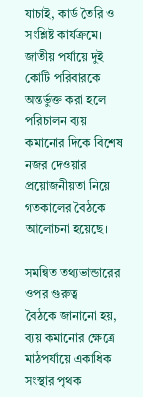যাচাই, কার্ড তৈরি ও সংশ্লিষ্ট কার্যক্রমে। জাতীয় পর্যায়ে দুই কোটি পরিবারকে অন্তর্ভুক্ত করা হলে পরিচালন ব্যয় কমানোর দিকে বিশেষ নজর দেওয়ার প্রয়োজনীয়তা নিয়ে গতকালের বৈঠকে আলোচনা হয়েছে।

সমন্বিত তথ্যভান্ডারের ওপর গুরুত্ব
বৈঠকে জানানো হয়, ব্যয় কমানোর ক্ষেত্রে মাঠপর্যায়ে একাধিক সংস্থার পৃথক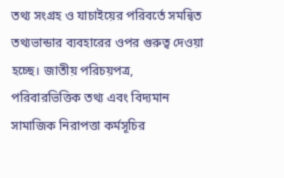তথ্য সংগ্রহ ও যাচাইয়ের পরিবর্তে সমন্বিত তথ্যভান্ডার ব্যবহারের ওপর গুরুত্ব দেওয়া হচ্ছে। জাতীয় পরিচয়পত্র, পরিবারভিত্তিক তথ্য এবং বিদ্যমান সামাজিক নিরাপত্তা কর্মসূচির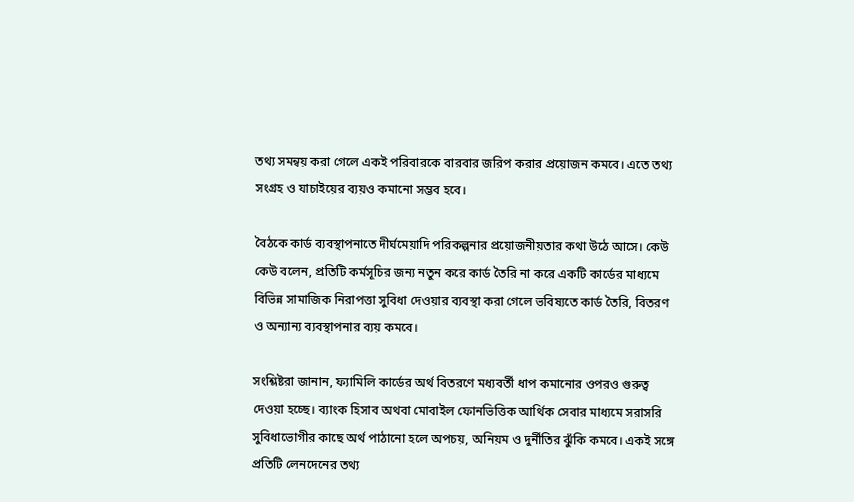তথ্য সমন্বয় করা গেলে একই পরিবারকে বারবার জরিপ করার প্রয়োজন কমবে। এতে তথ্য সংগ্রহ ও যাচাইয়ের ব্যয়ও কমানো সম্ভব হবে।

বৈঠকে কার্ড ব্যবস্থাপনাতে দীর্ঘমেয়াদি পরিকল্পনার প্রয়োজনীয়তার কথা উঠে আসে। কেউ কেউ বলেন, প্রতিটি কর্মসূচির জন্য নতুন করে কার্ড তৈরি না করে একটি কার্ডের মাধ্যমে বিভিন্ন সামাজিক নিরাপত্তা সুবিধা দেওয়ার ব্যবস্থা করা গেলে ভবিষ্যতে কার্ড তৈরি, বিতরণ ও অন্যান্য ব্যবস্থাপনার ব্যয় কমবে।

সংশ্লিষ্টরা জানান, ফ্যামিলি কার্ডের অর্থ বিতরণে মধ্যবর্তী ধাপ কমানোর ওপরও গুরুত্ব দেওয়া হচ্ছে। ব্যাংক হিসাব অথবা মোবাইল ফোনভিত্তিক আর্থিক সেবার মাধ্যমে সরাসরি সুবিধাভোগীর কাছে অর্থ পাঠানো হলে অপচয়, অনিয়ম ও দুর্নীতির ঝুঁকি কমবে। একই সঙ্গে প্রতিটি লেনদেনের তথ্য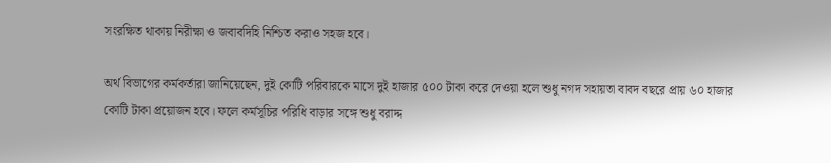সংরক্ষিত থাকায় নিরীক্ষা ও জবাবদিহি নিশ্চিত করাও সহজ হবে।

অর্থ বিভাগের কর্মকর্তারা জানিয়েছেন, দুই কোটি পরিবারকে মাসে দুই হাজার ৫০০ টাকা করে দেওয়া হলে শুধু নগদ সহায়তা বাবদ বছরে প্রায় ৬০ হাজার কোটি টাকা প্রয়োজন হবে। ফলে কর্মসূচির পরিধি বাড়ার সঙ্গে শুধু বরাদ্দ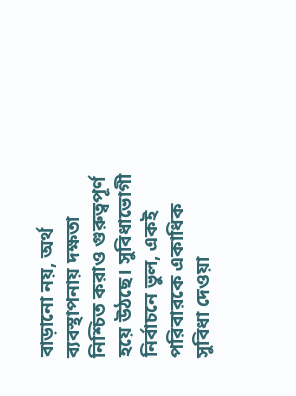বাড়ানো নয়, অর্থ ব্যবস্থাপনায় দক্ষতা নিশ্চিত করাও গুরুত্বপূর্ণ হয়ে উঠছে। সুবিধাভোগী নির্বাচনে ভুল, একই পরিবারকে একাধিক সুবিধা দেওয়া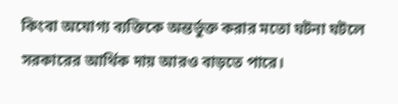কিংবা অযোগ্য ব্যক্তিকে অন্তর্ভুক্ত করার মতো ঘটনা ঘটলে সরকারের আর্থিক দায় আরও বাড়তে পারে।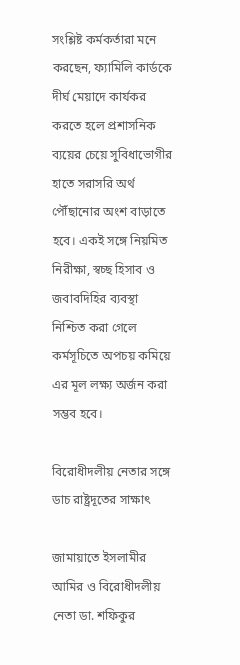সংশ্লিষ্ট কর্মকর্তারা মনে করছেন, ফ্যামিলি কার্ডকে দীর্ঘ মেয়াদে কার্যকর করতে হলে প্রশাসনিক ব্যয়ের চেয়ে সুবিধাভোগীর হাতে সরাসরি অর্থ পৌঁছানোর অংশ বাড়াতে হবে। একই সঙ্গে নিয়মিত নিরীক্ষা, স্বচ্ছ হিসাব ও জবাবদিহির ব্যবস্থা নিশ্চিত করা গেলে কর্মসূচিতে অপচয় কমিয়ে এর মূল লক্ষ্য অর্জন করা সম্ভব হবে।

বিরোধীদলীয় নেতার সঙ্গে ডাচ রাষ্ট্রদূতের সাক্ষাৎ

জামায়াতে ইসলামীর আমির ও বিরোধীদলীয় নেতা ডা. শফিকুর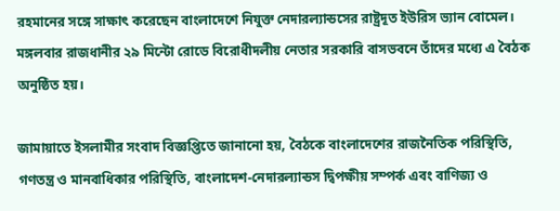রহমানের সঙ্গে সাক্ষাৎ করেছেন বাংলাদেশে নিযুক্ত নেদারল্যান্ডসের রাষ্ট্রদূত ইউরিস ভ্যান বোমেল। মঙ্গলবার রাজধানীর ২৯ মিন্টো রোডে বিরোধীদলীয় নেতার সরকারি বাসভবনে তাঁদের মধ্যে এ বৈঠক অনুষ্ঠিত হয়।

জামায়াতে ইসলামীর সংবাদ বিজ্ঞপ্তিতে জানানো হয়, বৈঠকে বাংলাদেশের রাজনৈতিক পরিস্থিতি, গণতন্ত্র ও মানবাধিকার পরিস্থিতি, বাংলাদেশ-নেদারল্যান্ডস দ্বিপক্ষীয় সম্পর্ক এবং বাণিজ্য ও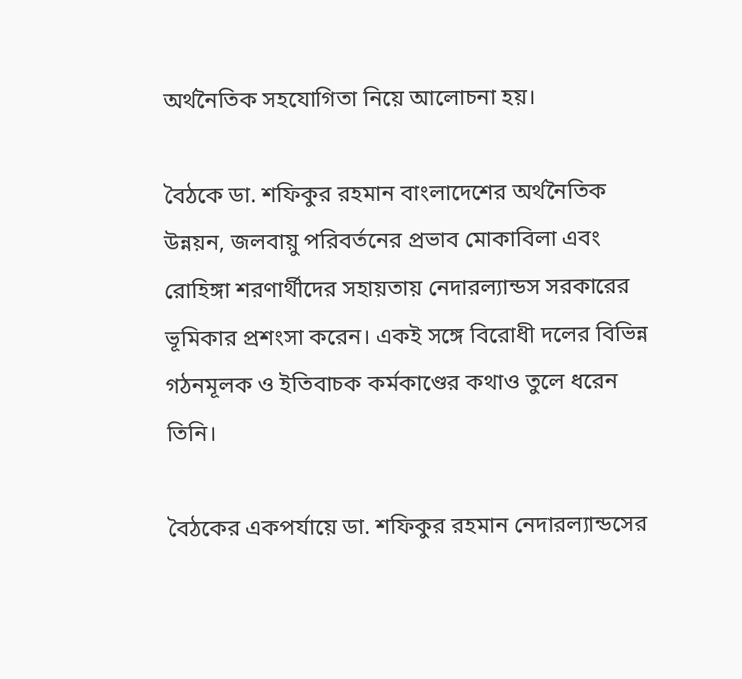অর্থনৈতিক সহযোগিতা নিয়ে আলোচনা হয়।

বৈঠকে ডা. শফিকুর রহমান বাংলাদেশের অর্থনৈতিক উন্নয়ন, জলবায়ু পরিবর্তনের প্রভাব মোকাবিলা এবং রোহিঙ্গা শরণার্থীদের সহায়তায় নেদারল্যান্ডস সরকারের ভূমিকার প্রশংসা করেন। একই সঙ্গে বিরোধী দলের বিভিন্ন গঠনমূলক ও ইতিবাচক কর্মকাণ্ডের কথাও তুলে ধরেন তিনি।

বৈঠকের একপর্যায়ে ডা. শফিকুর রহমান নেদারল্যান্ডসের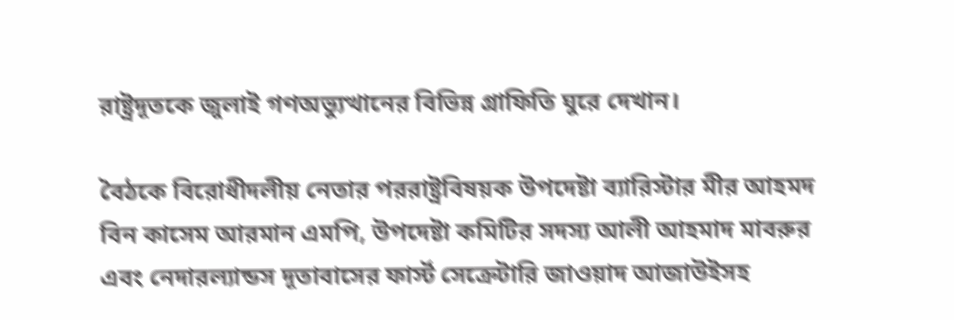রাষ্ট্রদূতকে জুলাই গণঅভ্যুত্থানের বিভিন্ন গ্রাফিতি ঘুরে দেখান।

বৈঠকে বিরোধীদলীয় নেতার পররাষ্ট্রবিষয়ক উপদেষ্টা ব্যারিস্টার মীর আহমদ বিন কাসেম আরমান এমপি, উপদেষ্টা কমিটির সদস্য আলী আহমাদ মাবরুর এবং নেদারল্যান্ডস দূতাবাসের ফার্স্ট সেক্রেটারি জাওয়াদ আজাউইসহ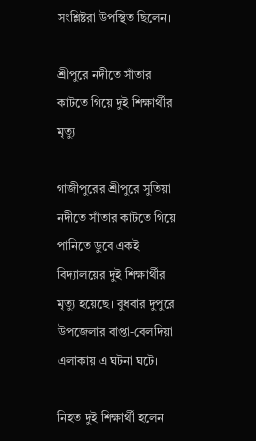সংশ্লিষ্টরা উপস্থিত ছিলেন।

শ্রীপুরে নদীতে সাঁতার কাটতে গিয়ে দুই শিক্ষার্থীর মৃত্যু

গাজীপুরের শ্রীপুরে সুতিয়া নদীতে সাঁতার কাটতে গিয়ে পানিতে ডুবে একই বিদ্যালয়ের দুই শিক্ষার্থীর মৃত্যু হয়েছে। বুধবার দুপুরে উপজেলার বাপ্তা-বেলদিয়া এলাকায় এ ঘটনা ঘটে।

নিহত দুই শিক্ষার্থী হলেন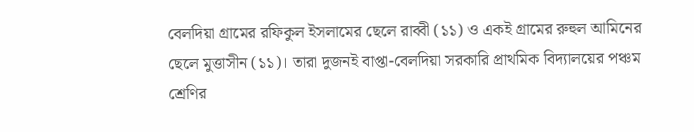বেলদিয়া গ্রামের রফিকুল ইসলামের ছেলে রাব্বী (১১) ও একই গ্রামের রুহুল আমিনের ছেলে মুত্তাসীন (১১)। তারা দুজনই বাপ্তা-বেলদিয়া সরকারি প্রাথমিক বিদ্যালয়ের পঞ্চম শ্রেণির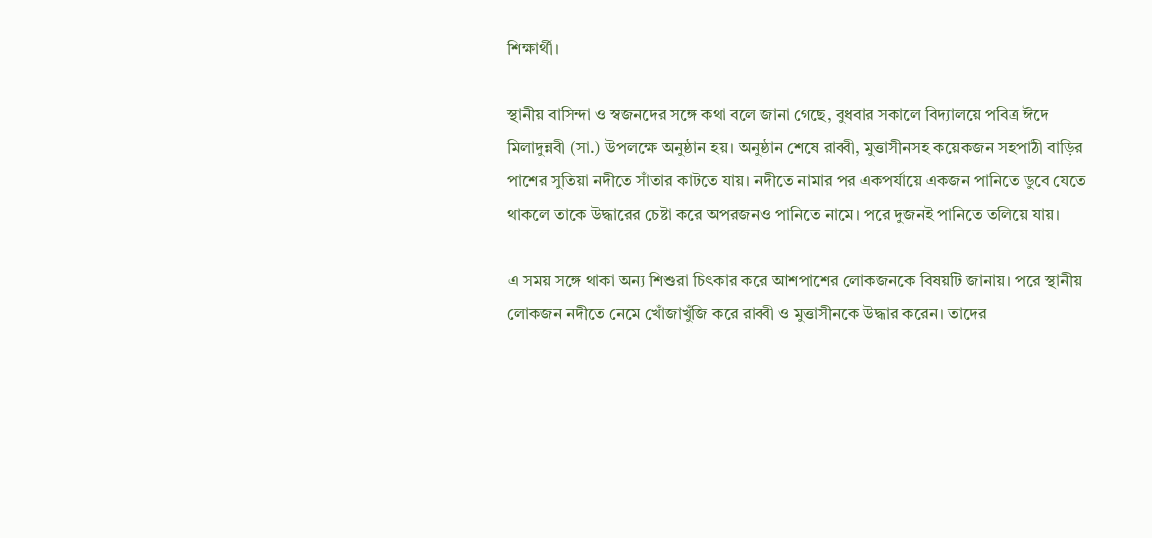শিক্ষার্থী।

স্থানীয় বাসিন্দা ও স্বজনদের সঙ্গে কথা বলে জানা গেছে, বুধবার সকালে বিদ্যালয়ে পবিত্র ঈদে মিলাদুন্নবী (সা.) উপলক্ষে অনুষ্ঠান হয়। অনুষ্ঠান শেষে রাব্বী, মুত্তাসীনসহ কয়েকজন সহপাঠী বাড়ির পাশের সুতিয়া নদীতে সাঁতার কাটতে যায়। নদীতে নামার পর একপর্যায়ে একজন পানিতে ডুবে যেতে থাকলে তাকে উদ্ধারের চেষ্টা করে অপরজনও পানিতে নামে। পরে দুজনই পানিতে তলিয়ে যায়।

এ সময় সঙ্গে থাকা অন্য শিশুরা চিৎকার করে আশপাশের লোকজনকে বিষয়টি জানায়। পরে স্থানীয় লোকজন নদীতে নেমে খোঁজাখুঁজি করে রাব্বী ও মুত্তাসীনকে উদ্ধার করেন। তাদের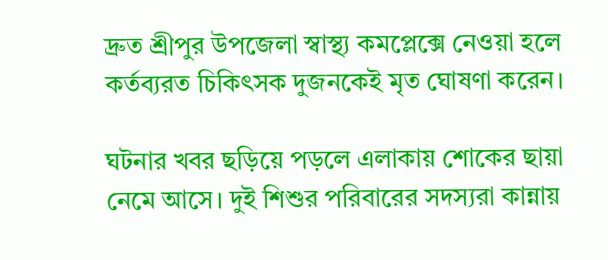দ্রুত শ্রীপুর উপজেলা স্বাস্থ্য কমপ্লেক্সে নেওয়া হলে কর্তব্যরত চিকিৎসক দুজনকেই মৃত ঘোষণা করেন।

ঘটনার খবর ছড়িয়ে পড়লে এলাকায় শোকের ছায়া নেমে আসে। দুই শিশুর পরিবারের সদস্যরা কান্নায়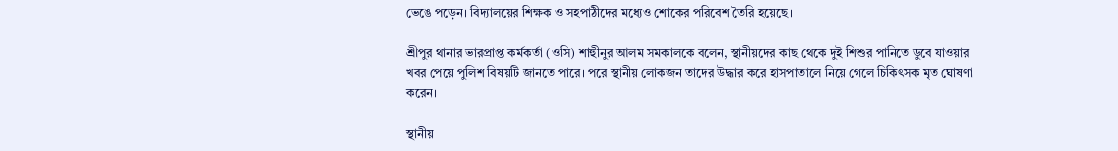ভেঙে পড়েন। বিদ্যালয়ের শিক্ষক ও সহপাঠীদের মধ্যেও শোকের পরিবেশ তৈরি হয়েছে।

শ্রীপুর থানার ভারপ্রাপ্ত কর্মকর্তা (ওসি) শাহীুনুর আলম সমকালকে বলেন, স্থানীয়দের কাছ থেকে দুই শিশুর পানিতে ডুবে যাওয়ার খবর পেয়ে পুলিশ বিষয়টি জানতে পারে। পরে স্থানীয় লোকজন তাদের উদ্ধার করে হাসপাতালে নিয়ে গেলে চিকিৎসক মৃত ঘোষণা করেন।

স্থানীয়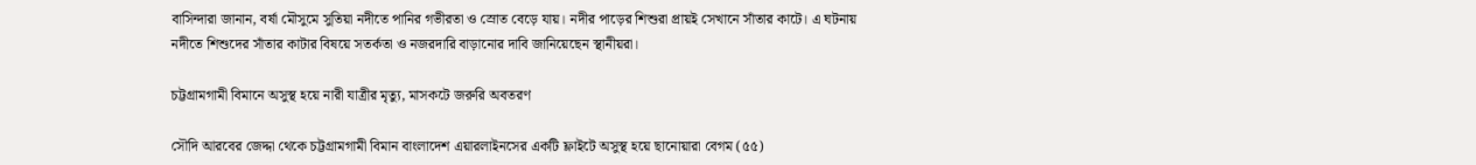বাসিন্দারা জানান, বর্ষা মৌসুমে সুতিয়া নদীতে পানির গভীরতা ও স্রোত বেড়ে যায়। নদীর পাড়ের শিশুরা প্রায়ই সেখানে সাঁতার কাটে। এ ঘটনায় নদীতে শিশুদের সাঁতার কাটার বিষয়ে সতর্কতা ও নজরদারি বাড়ানোর দাবি জানিয়েছেন স্থানীয়রা।

চট্টগ্রামগামী বিমানে অসুস্থ হয়ে নারী যাত্রীর মৃত্যু, মাসকটে জরুরি অবতরণ

সৌদি আরবের জেদ্দা থেকে চট্টগ্রামগামী বিমান বাংলাদেশ এয়ারলাইনসের একটি ফ্লাইটে অসুস্থ হয়ে ছানোয়ারা বেগম (৫৫)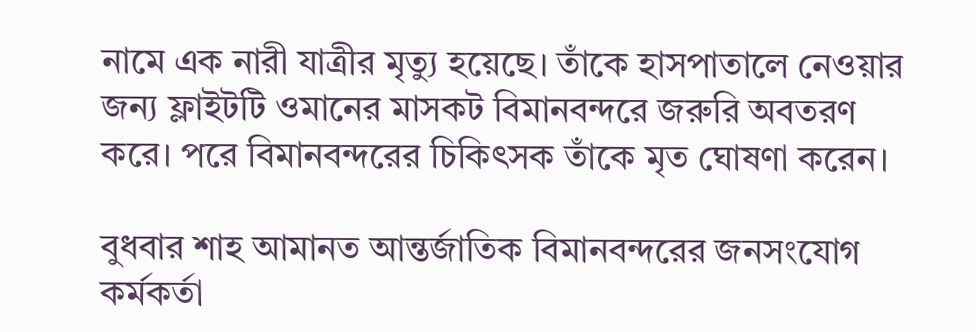নামে এক নারী যাত্রীর মৃত্যু হয়েছে। তাঁকে হাসপাতালে নেওয়ার জন্য ফ্লাইটটি ওমানের মাসকট বিমানবন্দরে জরুরি অবতরণ করে। পরে বিমানবন্দরের চিকিৎসক তাঁকে মৃত ঘোষণা করেন।

বুধবার শাহ আমানত আন্তর্জাতিক বিমানবন্দরের জনসংযোগ কর্মকর্তা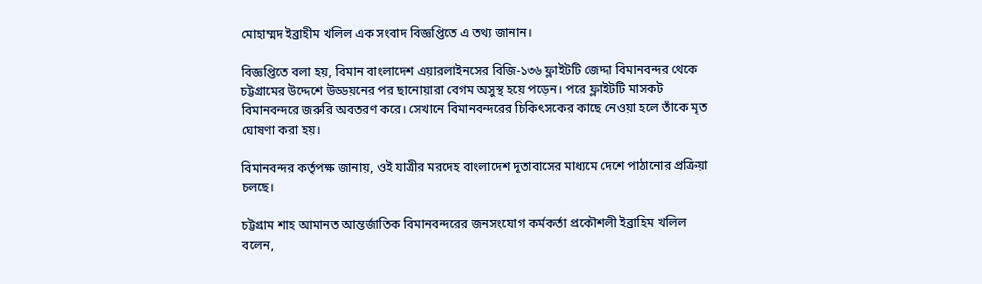মোহাম্মদ ইব্রাহীম খলিল এক সংবাদ বিজ্ঞপ্তিতে এ তথ্য জানান।

বিজ্ঞপ্তিতে বলা হয়, বিমান বাংলাদেশ এয়ারলাইনসের বিজি-১৩৬ ফ্লাইটটি জেদ্দা বিমানবন্দর থেকে চট্টগ্রামের উদ্দেশে উড্ডয়নের পর ছানোয়ারা বেগম অসুস্থ হয়ে পড়েন। পরে ফ্লাইটটি মাসকট বিমানবন্দরে জরুরি অবতরণ করে। সেখানে বিমানবন্দরের চিকিৎসকের কাছে নেওয়া হলে তাঁকে মৃত ঘোষণা করা হয়।

বিমানবন্দর কর্তৃপক্ষ জানায়, ওই যাত্রীর মরদেহ বাংলাদেশ দূতাবাসের মাধ্যমে দেশে পাঠানোর প্রক্রিয়া চলছে।

চট্টগ্রাম শাহ আমানত আন্তর্জাতিক বিমানবন্দরের জনসংযোগ কর্মকর্তা প্রকৌশলী ইব্রাহিম খলিল বলেন,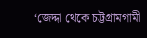‘জেদ্দা থেকে চট্টগ্রামগামী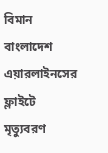বিমান বাংলাদেশ এয়ারলাইনসের ফ্লাইটে মৃত‍্যুবরণ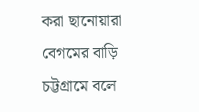করা ছানোয়ারা বেগমের বাড়ি চট্টগ্রামে বলে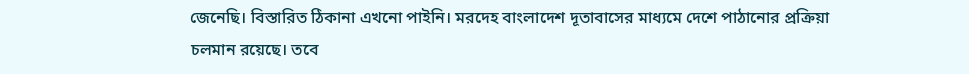জেনেছি। বিস্তারিত ঠিকানা এখনো পাইনি। মরদেহ বাংলাদেশ দূতাবাসের মাধ্যমে দেশে পাঠানোর প্রক্রিয়া চলমান রয়েছে। তবে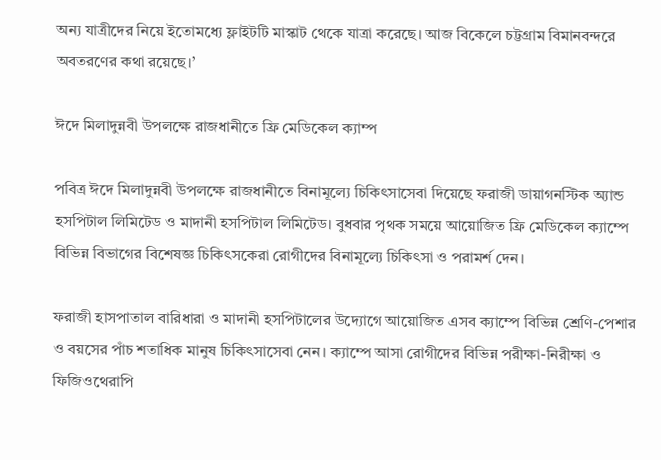অন‍্য যাত্রীদের নিয়ে ইতোমধ্যে ফ্লাইটটি মাস্কাট থেকে যাত্রা করেছে। আজ বিকেলে চট্টগ্রাম বিমানবন্দরে অবতরণের কথা রয়েছে।’

ঈদে মিলাদুন্নবী উপলক্ষে রাজধানীতে ফ্রি মেডিকেল ক্যাম্প

পবিত্র ঈদে মিলাদুন্নবী উপলক্ষে রাজধানীতে বিনামূল্যে চিকিৎসাসেবা দিয়েছে ফরাজী ডায়াগনস্টিক অ্যান্ড হসপিটাল লিমিটেড ও মাদানী হসপিটাল লিমিটেড। বুধবার পৃথক সময়ে আয়োজিত ফ্রি মেডিকেল ক্যাম্পে বিভিন্ন বিভাগের বিশেষজ্ঞ চিকিৎসকেরা রোগীদের বিনামূল্যে চিকিৎসা ও পরামর্শ দেন।

ফরাজী হাসপাতাল বারিধারা ও মাদানী হসপিটালের উদ্যোগে আয়োজিত এসব ক্যাম্পে বিভিন্ন শ্রেণি-পেশার ও বয়সের পাঁচ শতাধিক মানুষ চিকিৎসাসেবা নেন। ক্যাম্পে আসা রোগীদের বিভিন্ন পরীক্ষা-নিরীক্ষা ও ফিজিওথেরাপি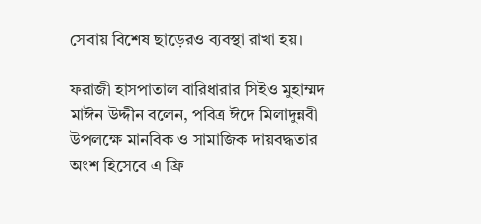সেবায় বিশেষ ছাড়েরও ব্যবস্থা রাখা হয়।

ফরাজী হাসপাতাল বারিধারার সিইও মুহাম্মদ মাঈন উদ্দীন বলেন, পবিত্র ঈদে মিলাদুন্নবী উপলক্ষে মানবিক ও সামাজিক দায়বদ্ধতার অংশ হিসেবে এ ফ্রি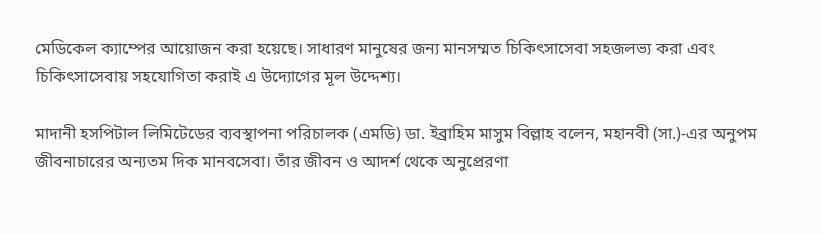মেডিকেল ক্যাম্পের আয়োজন করা হয়েছে। সাধারণ মানুষের জন্য মানসম্মত চিকিৎসাসেবা সহজলভ্য করা এবং চিকিৎসাসেবায় সহযোগিতা করাই এ উদ্যোগের মূল উদ্দেশ্য।

মাদানী হসপিটাল লিমিটেডের ব্যবস্থাপনা পরিচালক (এমডি) ডা. ইব্রাহিম মাসুম বিল্লাহ বলেন, মহানবী (সা.)-এর অনুপম জীবনাচারের অন্যতম দিক মানবসেবা। তাঁর জীবন ও আদর্শ থেকে অনুপ্রেরণা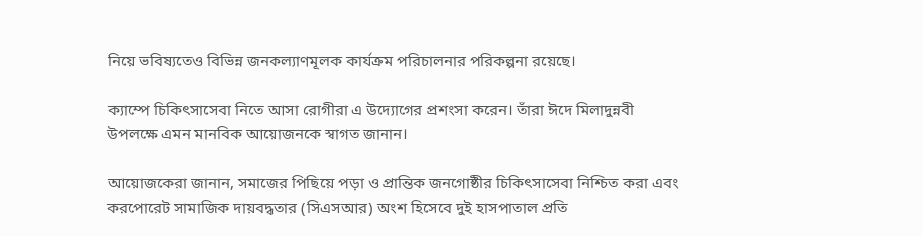নিয়ে ভবিষ্যতেও বিভিন্ন জনকল্যাণমূলক কার্যক্রম পরিচালনার পরিকল্পনা রয়েছে।

ক্যাম্পে চিকিৎসাসেবা নিতে আসা রোগীরা এ উদ্যোগের প্রশংসা করেন। তাঁরা ঈদে মিলাদুন্নবী উপলক্ষে এমন মানবিক আয়োজনকে স্বাগত জানান।

আয়োজকেরা জানান, সমাজের পিছিয়ে পড়া ও প্রান্তিক জনগোষ্ঠীর চিকিৎসাসেবা নিশ্চিত করা এবং করপোরেট সামাজিক দায়বদ্ধতার (সিএসআর) অংশ হিসেবে দুই হাসপাতাল প্রতি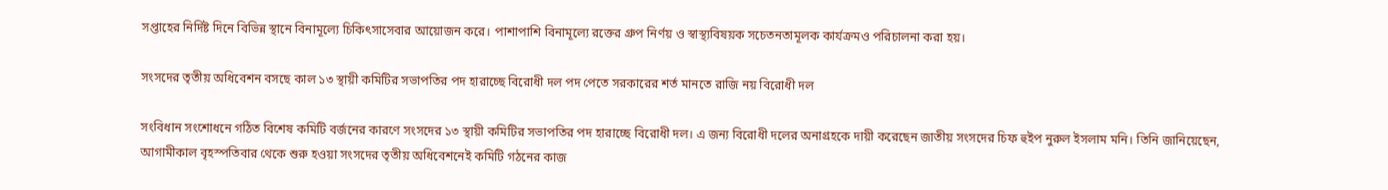সপ্তাহের নির্দিষ্ট দিনে বিভিন্ন স্থানে বিনামূল্যে চিকিৎসাসেবার আয়োজন করে। পাশাপাশি বিনামূল্যে রক্তের গ্রুপ নির্ণয় ও স্বাস্থ্যবিষয়ক সচেতনতামূলক কার্যক্রমও পরিচালনা করা হয়।

সংসদের তৃতীয় অধিবেশন বসছে কাল ১৩ স্থায়ী কমিটির সভাপতির পদ হারাচ্ছে বিরোধী দল পদ পেতে সরকারের শর্ত মানতে রাজি নয় বিরোধী দল

সংবিধান সংশোধনে গঠিত বিশেষ কমিটি বর্জনের কারণে সংসদের ১৩ স্থায়ী কমিটির সভাপতির পদ হারাচ্ছে বিরোধী দল। এ জন্য বিরোধী দলের অনাগ্রহকে দায়ী করেছেন জাতীয় সংসদের চিফ হুইপ নুরুল ইসলাম মনি। তিনি জানিয়েছেন, আগামীকাল বৃহস্পতিবার থেকে শুরু হওয়া সংসদের তৃতীয় অধিবেশনেই কমিটি গঠনের কাজ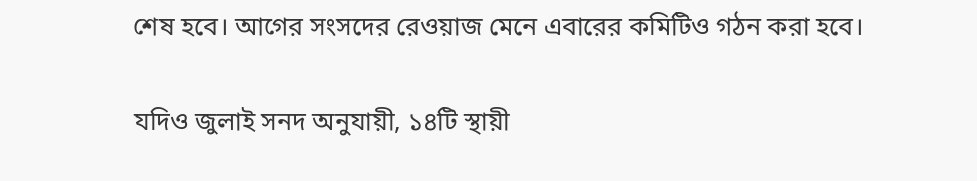শেষ হবে। আগের সংসদের রেওয়াজ মেনে এবারের কমিটিও গঠন করা হবে।

যদিও জুলাই সনদ অনুযায়ী, ১৪টি স্থায়ী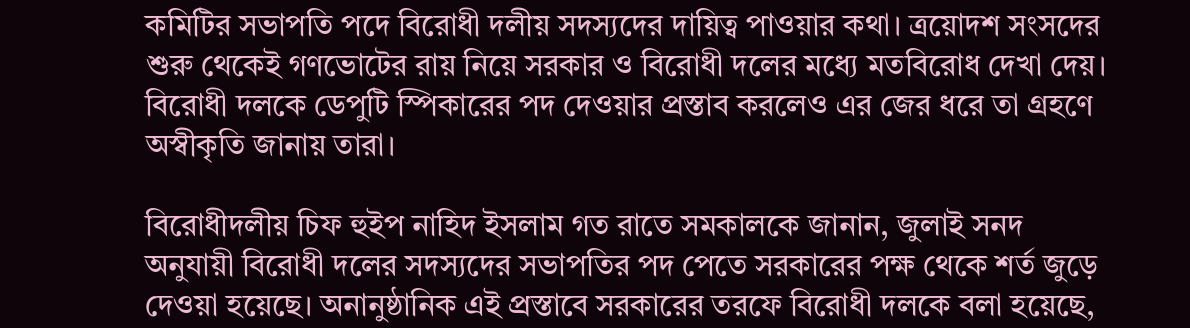কমিটির সভাপতি পদে বিরোধী দলীয় সদস্যদের দায়িত্ব পাওয়ার কথা। ত্রয়োদশ সংসদের শুরু থেকেই গণভোটের রায় নিয়ে সরকার ও বিরোধী দলের মধ্যে মতবিরোধ দেখা দেয়। বিরোধী দলকে ডেপুটি স্পিকারের পদ দেওয়ার প্রস্তাব করলেও এর জের ধরে তা গ্রহণে অস্বীকৃতি জানায় তারা।

বিরোধীদলীয় চিফ হুইপ নাহিদ ইসলাম গত রাতে সমকালকে জানান, জুলাই সনদ অনুযায়ী বিরোধী দলের সদস্যদের সভাপতির পদ পেতে সরকারের পক্ষ থেকে শর্ত জুড়ে দেওয়া হয়েছে। অনানুষ্ঠানিক এই প্রস্তাবে সরকারের তরফে বিরোধী দলকে বলা হয়েছে,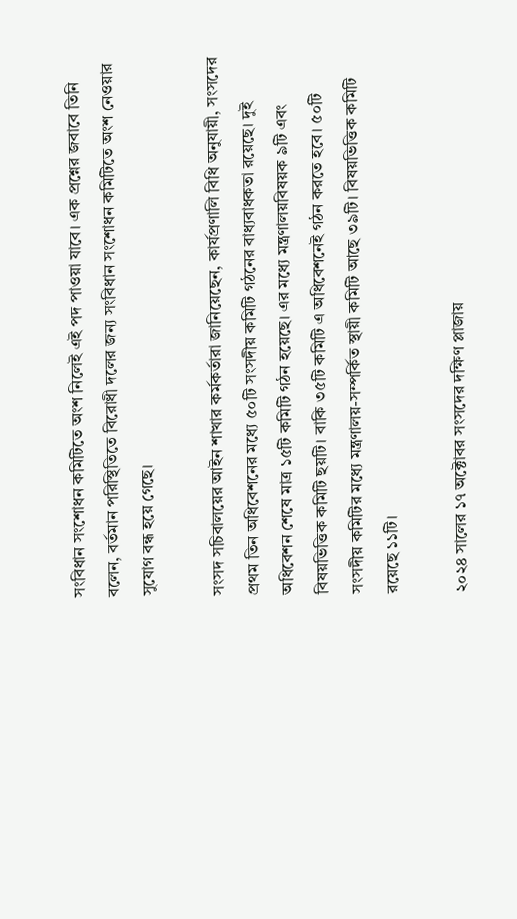সংবিধান সংশোধন কমিটিতে অংশ নিলেই এই পদ পাওয়া যাবে। এক প্রশ্নের জবাবে তিনি বলেন, বর্তমান পরিস্থিতিতে বিরোধী দলের জন্য সংবিধান সংশোধন কমিটিতে অংশ নেওয়ার সুযোগ বন্ধ হয়ে গেছে।

সংসদ সচিবালয়ের আইন শাখার কর্মকর্তারা জানিয়েছেন, কার্যপ্রণালি বিধি অনুযায়ী, সংসদের প্রথম তিন অধিবেশনের মধ্যে ৫০টি সংসদীয় কমিটি গঠনের বাধ্যবাধকতা রয়েছে। দুই অধিবেশন শেষে মাত্র ১৫টি কমিটি গঠন হয়েছে। এর মধ্যে মন্ত্রণালয়বিষয়ক ৯টি এবং বিষয়ভিত্তিক কমিটি ছয়টি। বাকি ৩৫টি কমিটি এ অধিবেশনেই গঠন করতে হবে। ৫০টি সংসদীয় কমিটির মধ্যে মন্ত্রণালয়-সম্পর্কিত স্থায়ী কমিটি আছে ৩৯টি। বিষয়ভিত্তিক কমিটি রয়েছে ১১টি।

২০২৪ সালের ১৭ অক্টোবর সংসদের দক্ষিণ প্লাজায়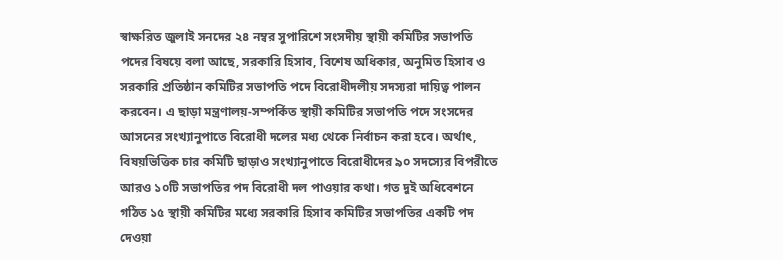স্বাক্ষরিত জুলাই সনদের ২৪ নম্বর সুপারিশে সংসদীয় স্থায়ী কমিটির সভাপতি পদের বিষয়ে বলা আছে, সরকারি হিসাব, বিশেষ অধিকার, অনুমিত হিসাব ও সরকারি প্রতিষ্ঠান কমিটির সভাপতি পদে বিরোধীদলীয় সদস্যরা দায়িত্ব পালন করবেন। এ ছাড়া মন্ত্রণালয়-সম্পর্কিত স্থায়ী কমিটির সভাপতি পদে সংসদের আসনের সংখ্যানুপাতে বিরোধী দলের মধ্য থেকে নির্বাচন করা হবে। অর্থাৎ, বিষয়ভিত্তিক চার কমিটি ছাড়াও সংখ্যানুপাতে বিরোধীদের ৯০ সদস্যের বিপরীতে আরও ১০টি সভাপতির পদ বিরোধী দল পাওয়ার কথা। গত দুই অধিবেশনে গঠিত ১৫ স্থায়ী কমিটির মধ্যে সরকারি হিসাব কমিটির সভাপতির একটি পদ দেওয়া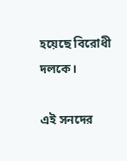হয়েছে বিরোধী দলকে।

এই সনদের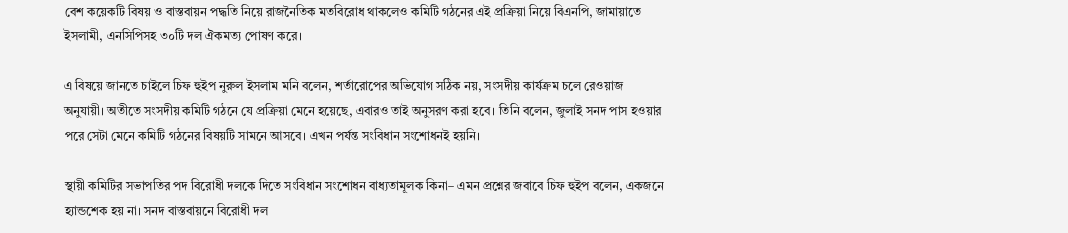বেশ কয়েকটি বিষয় ও বাস্তবায়ন পদ্ধতি নিয়ে রাজনৈতিক মতবিরোধ থাকলেও কমিটি গঠনের এই প্রক্রিয়া নিয়ে বিএনপি, জামায়াতে ইসলামী, এনসিপিসহ ৩০টি দল ঐকমত্য পোষণ করে।

এ বিষয়ে জানতে চাইলে চিফ হুইপ নুরুল ইসলাম মনি বলেন, শর্তারোপের অভিযোগ সঠিক নয়, সংসদীয় কার্যক্রম চলে রেওয়াজ অনুযায়ী। অতীতে সংসদীয় কমিটি গঠনে যে প্রক্রিয়া মেনে হয়েছে, এবারও তাই অনুসরণ করা হবে। তিনি বলেন, জুলাই সনদ পাস হওয়ার পরে সেটা মেনে কমিটি গঠনের বিষয়টি সামনে আসবে। এখন পর্যন্ত সংবিধান সংশোধনই হয়নি।

স্থায়ী কমিটির সভাপতির পদ বিরোধী দলকে দিতে সংবিধান সংশোধন বাধ্যতামূলক কিনা– এমন প্রশ্নের জবাবে চিফ হুইপ বলেন, একজনে হ্যান্ডশেক হয় না। সনদ বাস্তবায়নে বিরোধী দল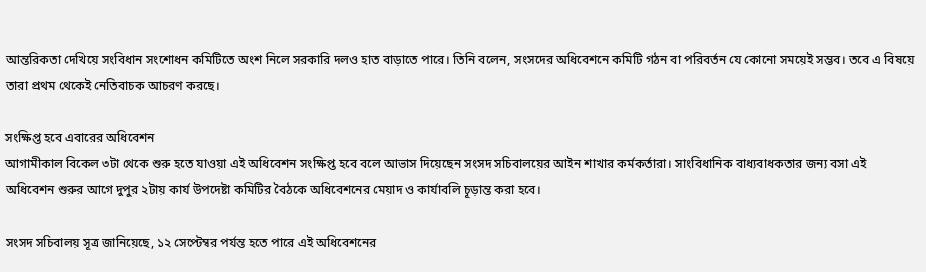আন্তরিকতা দেখিয়ে সংবিধান সংশোধন কমিটিতে অংশ নিলে সরকারি দলও হাত বাড়াতে পারে। তিনি বলেন, সংসদের অধিবেশনে কমিটি গঠন বা পরিবর্তন যে কোনো সময়েই সম্ভব। তবে এ বিষয়ে তারা প্রথম থেকেই নেতিবাচক আচরণ করছে।

সংক্ষিপ্ত হবে এবারের অধিবেশন
আগামীকাল বিকেল ৩টা থেকে শুরু হতে যাওয়া এই অধিবেশন সংক্ষিপ্ত হবে বলে আভাস দিয়েছেন সংসদ সচিবালয়ের আইন শাখার কর্মকর্তারা। সাংবিধানিক বাধ্যবাধকতার জন্য বসা এই অধিবেশন শুরুর আগে দুপুর ২টায় কার্য উপদেষ্টা কমিটির বৈঠকে অধিবেশনের মেয়াদ ও কার্যাবলি চূড়ান্ত করা হবে।

সংসদ সচিবালয় সূত্র জানিয়েছে, ১২ সেপ্টেম্বর পর্যন্ত হতে পারে এই অধিবেশনের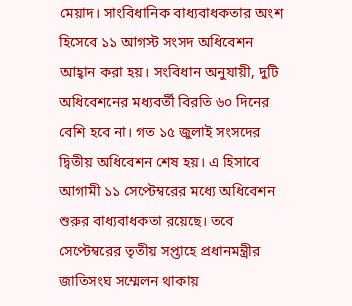মেয়াদ। সাংবিধানিক বাধ্যবাধকতার অংশ হিসেবে ১১ আগস্ট সংসদ অধিবেশন আহ্বান করা হয়। সংবিধান অনুযায়ী, দুটি অধিবেশনের মধ্যবর্তী বিরতি ৬০ দিনের বেশি হবে না। গত ১৫ জুলাই সংসদের দ্বিতীয় অধিবেশন শেষ হয়। এ হিসাবে আগামী ১১ সেপ্টেম্বরের মধ্যে অধিবেশন শুরুর বাধ্যবাধকতা রয়েছে। তবে সেপ্টেম্বরের তৃতীয় সপ্তাহে প্রধানমন্ত্রীর জাতিসংঘ সম্মেলন থাকায়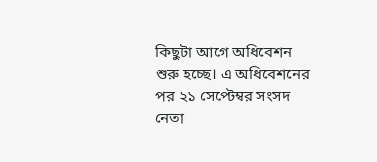কিছুটা আগে অধিবেশন শুরু হচ্ছে। এ অধিবেশনের পর ২১ সেপ্টেম্বর সংসদ নেতা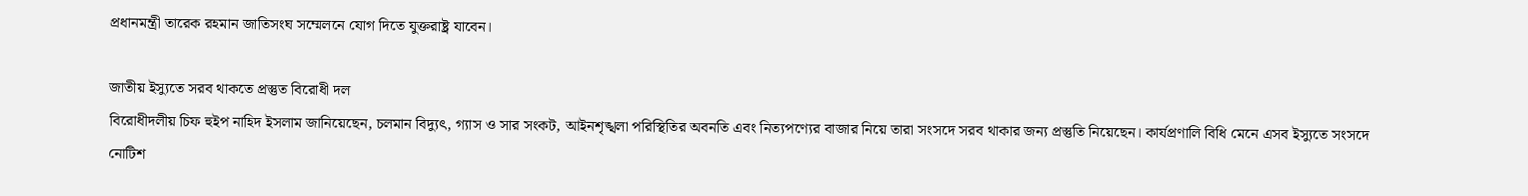প্রধানমন্ত্রী তারেক রহমান জাতিসংঘ সম্মেলনে যোগ দিতে যুক্তরাষ্ট্র যাবেন।

জাতীয় ইস্যুতে সরব থাকতে প্রস্তুত বিরোধী দল
বিরোধীদলীয় চিফ হুইপ নাহিদ ইসলাম জানিয়েছেন, চলমান বিদ্যুৎ, গ্যাস ও সার সংকট, আইনশৃঙ্খলা পরিস্থিতির অবনতি এবং নিত্যপণ্যের বাজার নিয়ে তারা সংসদে সরব থাকার জন্য প্রস্তুতি নিয়েছেন। কার্যপ্রণালি বিধি মেনে এসব ইস্যুতে সংসদে নোটিশ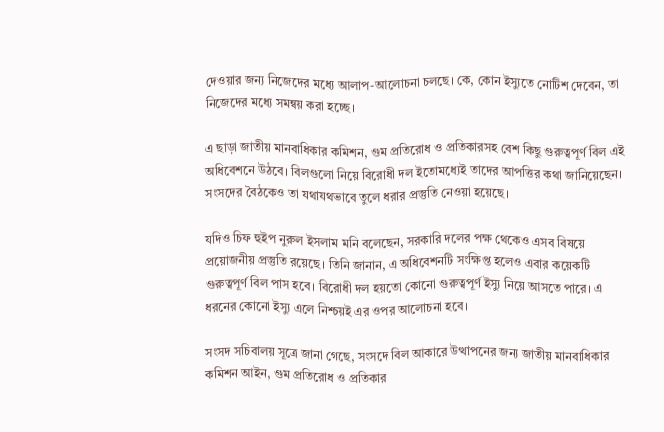দেওয়ার জন্য নিজেদের মধ্যে আলাপ-আলোচনা চলছে। কে, কোন ইস্যুতে নোটিশ দেবেন, তা নিজেদের মধ্যে সমন্বয় করা হচ্ছে।

এ ছাড়া জাতীয় মানবাধিকার কমিশন, গুম প্রতিরোধ ও প্রতিকারসহ বেশ কিছু গুরুত্বপূর্ণ বিল এই অধিবেশনে উঠবে। বিলগুলো নিয়ে বিরোধী দল ইতোমধ্যেই তাদের আপত্তির কথা জানিয়েছেন। সংসদের বৈঠকেও তা যথাযথভাবে তুলে ধরার প্রস্তুতি নেওয়া হয়েছে।

যদিও চিফ হুইপ নুরুল ইসলাম মনি বলেছেন, সরকারি দলের পক্ষ থেকেও এসব বিষয়ে প্রয়োজনীয় প্রস্তুতি রয়েছে। তিনি জানান, এ অধিবেশনটি সংক্ষিপ্ত হলেও এবার কয়েকটি গুরুত্বপূর্ণ বিল পাস হবে। বিরোধী দল হয়তো কোনো গুরুত্বপূর্ণ ইস্যু নিয়ে আসতে পারে। এ ধরনের কোনো ইস্যু এলে নিশ্চয়ই এর ওপর আলোচনা হবে।

সংসদ সচিবালয় সূত্রে জানা গেছে, সংসদে বিল আকারে উত্থাপনের জন্য জাতীয় মানবাধিকার কমিশন আইন, গুম প্রতিরোধ ও প্রতিকার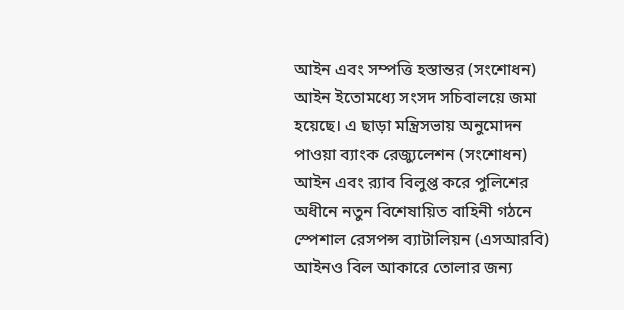আইন এবং সম্পত্তি হস্তান্তর (সংশোধন) আইন ইতোমধ্যে সংসদ সচিবালয়ে জমা হয়েছে। এ ছাড়া মন্ত্রিসভায় অনুমোদন পাওয়া ব্যাংক রেজ্যুলেশন (সংশোধন) আইন এবং র‍্যাব বিলুপ্ত করে পুলিশের অধীনে নতুন বিশেষায়িত বাহিনী গঠনে স্পেশাল রেসপন্স ব্যাটালিয়ন (এসআরবি) আইনও বিল আকারে তোলার জন্য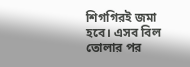শিগগিরই জমা হবে। এসব বিল তোলার পর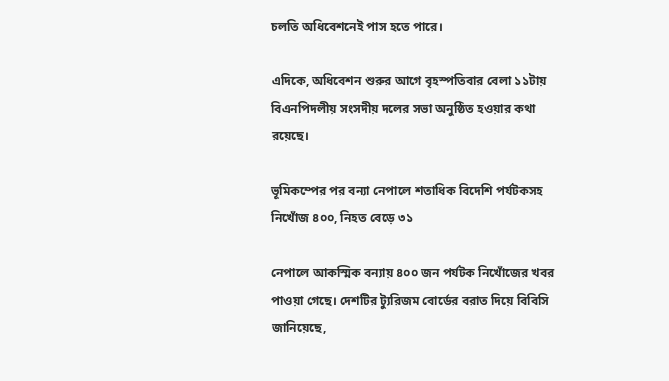চলতি অধিবেশনেই পাস হতে পারে।

এদিকে, অধিবেশন শুরুর আগে বৃহস্পতিবার বেলা ১১টায় বিএনপিদলীয় সংসদীয় দলের সভা অনুষ্ঠিত হওয়ার কথা রয়েছে।

ভূমিকম্পের পর বন্যা নেপালে শতাধিক বিদেশি পর্যটকসহ নিখোঁজ ৪০০, নিহত বেড়ে ৩১

নেপালে আকস্মিক বন্যায় ৪০০ জন পর্যটক নিখোঁজের খবর পাওয়া গেছে। দেশটির ট্যুরিজম বোর্ডের বরাত দিয়ে বিবিসি জানিয়েছে,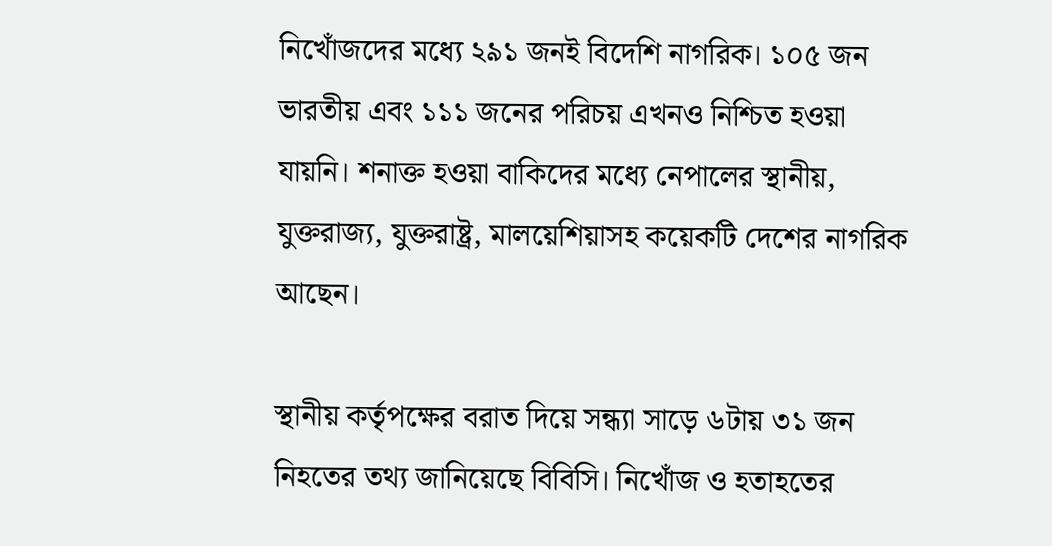নিখোঁজদের মধ্যে ২৯১ জনই বিদেশি নাগরিক। ১০৫ জন ভারতীয় এবং ১১১ জনের পরিচয় এখনও নিশ্চিত হওয়া যায়নি। শনাক্ত হওয়া বাকিদের মধ্যে নেপালের স্থানীয়, যুক্তরাজ্য, যুক্তরাষ্ট্র, মালয়েশিয়াসহ কয়েকটি দেশের নাগরিক আছেন।

স্থানীয় কর্তৃপক্ষের বরাত দিয়ে সন্ধ্যা সাড়ে ৬টায় ৩১ জন নিহতের তথ্য জানিয়েছে বিবিসি। নিখোঁজ ও হতাহতের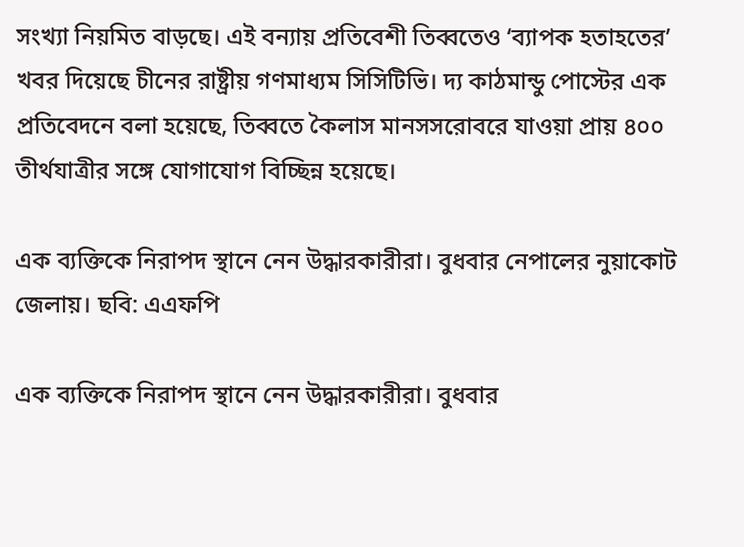সংখ্যা নিয়মিত বাড়ছে। এই বন্যায় প্রতিবেশী তিব্বতেও ‘ব্যাপক হতাহতের’ খবর দিয়েছে চীনের রাষ্ট্রীয় গণমাধ্যম সিসিটিভি। দ্য কাঠমান্ডু পোস্টের এক প্রতিবেদনে বলা হয়েছে, তিব্বতে কৈলাস মানসসরোবরে যাওয়া প্রায় ৪০০ তীর্থযাত্রীর সঙ্গে যোগাযোগ বিচ্ছিন্ন হয়েছে।

এক ব্যক্তিকে নিরাপদ স্থানে নেন উদ্ধারকারীরা। বুধবার নেপালের নুয়াকোট জেলায়। ছবি: এএফপি

এক ব্যক্তিকে নিরাপদ স্থানে নেন উদ্ধারকারীরা। বুধবার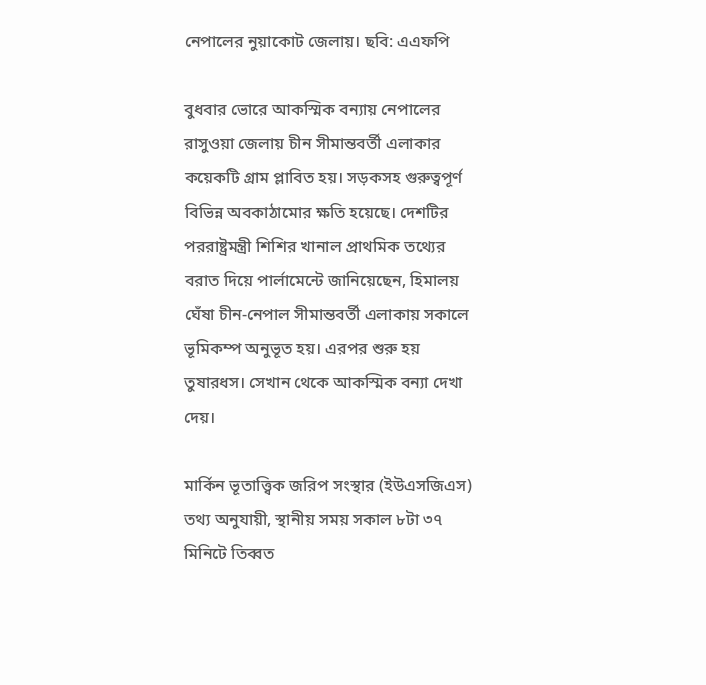নেপালের নুয়াকোট জেলায়। ছবি: এএফপি

বুধবার ভোরে আকস্মিক বন্যায় নেপালের রাসুওয়া জেলায় চীন সীমান্তবর্তী এলাকার কয়েকটি গ্রাম প্লাবিত হয়। সড়কসহ গুরুত্বপূর্ণ বিভিন্ন অবকাঠামোর ক্ষতি হয়েছে। দেশটির পররাষ্ট্রমন্ত্রী শিশির খানাল প্রাথমিক তথ্যের বরাত দিয়ে পার্লামেন্টে জানিয়েছেন, হিমালয় ঘেঁষা চীন-নেপাল সীমান্তবর্তী এলাকায় সকালে ভূমিকম্প অনুভূত হয়। এরপর শুরু হয় তুষারধস। সেখান থেকে আকস্মিক বন্যা দেখা দেয়।

মার্কিন ভূতাত্ত্বিক জরিপ সংস্থার (ইউএসজিএস) তথ্য অনুযায়ী, স্থানীয় সময় সকাল ৮টা ৩৭ মিনিটে তিব্বত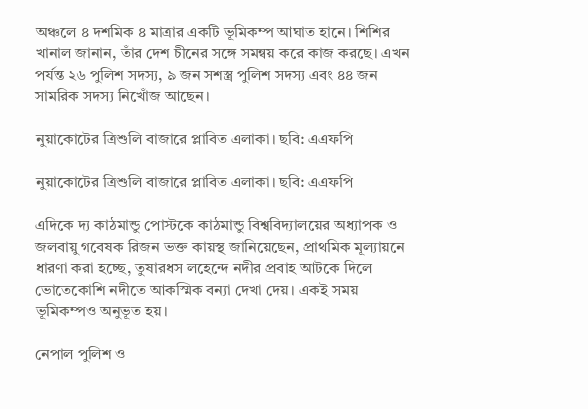অঞ্চলে ৪ দশমিক ৪ মাত্রার একটি ভূমিকম্প আঘাত হানে। শিশির খানাল জানান, তাঁর দেশ চীনের সঙ্গে সমন্বয় করে কাজ করছে। এখন পর্যন্ত ২৬ পুলিশ সদস্য, ৯ জন সশস্ত্র পুলিশ সদস্য এবং ৪৪ জন সামরিক সদস্য নিখোঁজ আছেন।

নুয়াকোটের ত্রিশুলি বাজারে প্লাবিত এলাকা। ছবি: এএফপি

নুয়াকোটের ত্রিশুলি বাজারে প্লাবিত এলাকা। ছবি: এএফপি

এদিকে দ্য কাঠমান্ডু পোস্টকে কাঠমান্ডু বিশ্ববিদ্যালয়ের অধ্যাপক ও জলবায়ু গবেষক রিজন ভক্ত কায়স্থ জানিয়েছেন, প্রাথমিক মূল্যায়নে ধারণা করা হচ্ছে, তুষারধস লহেন্দে নদীর প্রবাহ আটকে দিলে ভোতেকোশি নদীতে আকস্মিক বন্যা দেখা দেয়। একই সময় ভূমিকম্পও অনুভূত হয়।

নেপাল পুলিশ ও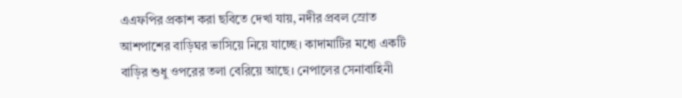এএফপির প্রকাশ করা ছবিতে দেখা যায়, নদীর প্রবল স্রোত আশপাশের বাড়িঘর ভাসিয়ে নিয়ে যাচ্ছে। কাদামাটির মধ্যে একটি বাড়ির শুধু ওপরের তলা বেরিয়ে আছে। নেপালের সেনাবাহিনী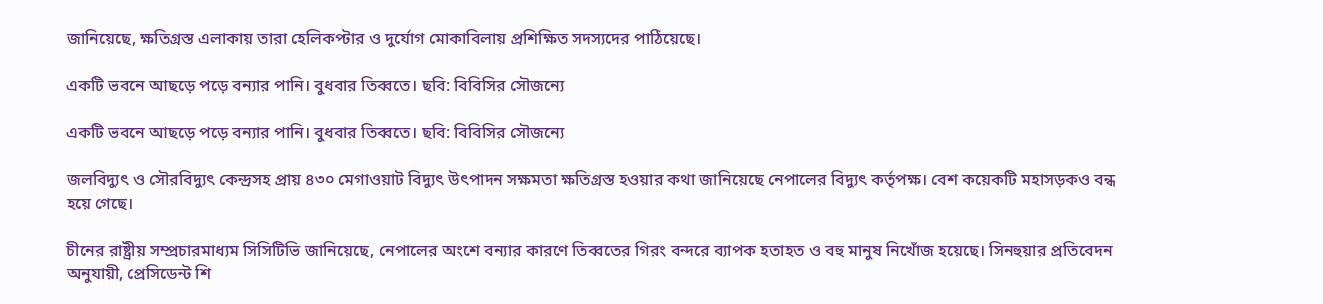জানিয়েছে, ক্ষতিগ্রস্ত এলাকায় তারা হেলিকপ্টার ও দুর্যোগ মোকাবিলায় প্রশিক্ষিত সদস্যদের পাঠিয়েছে।

একটি ভবনে আছড়ে পড়ে বন্যার পানি। বুধবার তিব্বতে। ছবি: বিবিসির সৌজন্যে

একটি ভবনে আছড়ে পড়ে বন্যার পানি। বুধবার তিব্বতে। ছবি: বিবিসির সৌজন্যে

জলবিদ্যুৎ ও সৌরবিদ্যুৎ কেন্দ্রসহ প্রায় ৪৩০ মেগাওয়াট বিদ্যুৎ উৎপাদন সক্ষমতা ক্ষতিগ্রস্ত হওয়ার কথা জানিয়েছে নেপালের বিদ্যুৎ কর্তৃপক্ষ। বেশ কয়েকটি মহাসড়কও বন্ধ হয়ে গেছে।

চীনের রাষ্ট্রীয় সম্প্রচারমাধ্যম সিসিটিভি জানিয়েছে, নেপালের অংশে বন্যার কারণে তিব্বতের গিরং বন্দরে ব্যাপক হতাহত ও বহু মানুষ নিখোঁজ হয়েছে। সিনহুয়ার প্রতিবেদন অনুযায়ী, প্রেসিডেন্ট শি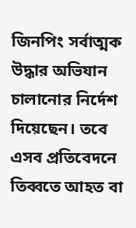জিনপিং সর্বাত্মক উদ্ধার অভিযান চালানোর নির্দেশ দিয়েছেন। তবে এসব প্রতিবেদনে তিব্বতে আহত বা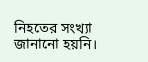নিহতের সংখ্যা জানানো হয়নি।